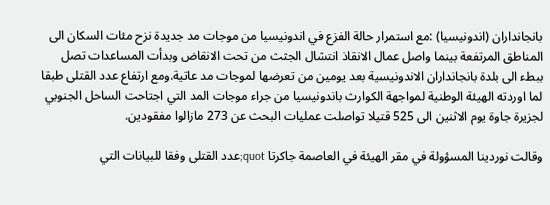بانجانداران (اندونيسيا) :مع استمرار حالة الفزع في اندونيسيا من موجات مد جديدة نزح مئات السكان الى المناطق المرتفعة بينما واصل عمال الانقاذ انتشال الجثث من تحت الانقاض وبدأت المساعدات تصل ببطء الى بلدة بانجانداران الاندونيسية بعد يومين من تعرضها لموجات مد عاتية.ومع ارتفاع عدد القتلى طبقا لما اوردته الهيئة الوطنية لمواجهة الكوارث باندونيسيا من جراء موجات المد التي اجتاحت الساحل الجنوبي لجزيرة جاوة يوم الاثنين الى 525 قتيلا تواصلت عمليات البحث عن 273 مازالوا مفقودين.

وقالت نوردينا المسؤولة في مقر الهيئة في العاصمة جاكرتا quot;عدد القتلى وفقا للبيانات التي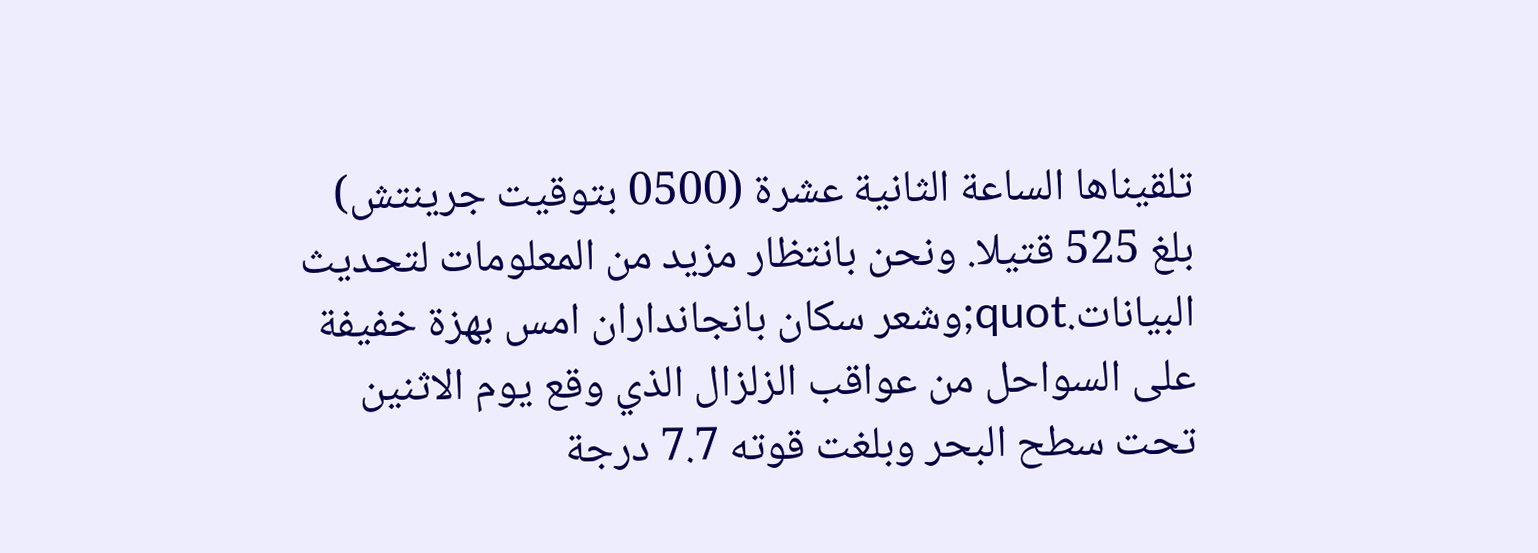تلقيناها الساعة الثانية عشرة (0500 بتوقيت جرينتش) بلغ 525 قتيلا. ونحن بانتظار مزيد من المعلومات لتحديث البيانات.quot;وشعر سكان بانجانداران امس بهزة خفيفة على السواحل من عواقب الزلزال الذي وقع يوم الاثنين تحت سطح البحر وبلغت قوته 7.7 درجة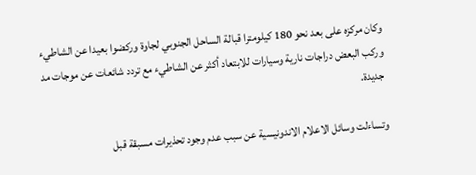وكان مركزه على بعد نحو 180 كيلومترا قبالة الساحل الجنوبي لجاوة وركضوا بعيدا عن الشاطيء وركب البعض دراجات نارية وسيارات للابتعاد أكثر عن الشاطيء مع تردد شائعات عن موجات مد جديدة.

وتساءلت وسائل الاعلام الاندونيسية عن سبب عدم وجود تحذيرات مسبقة قبل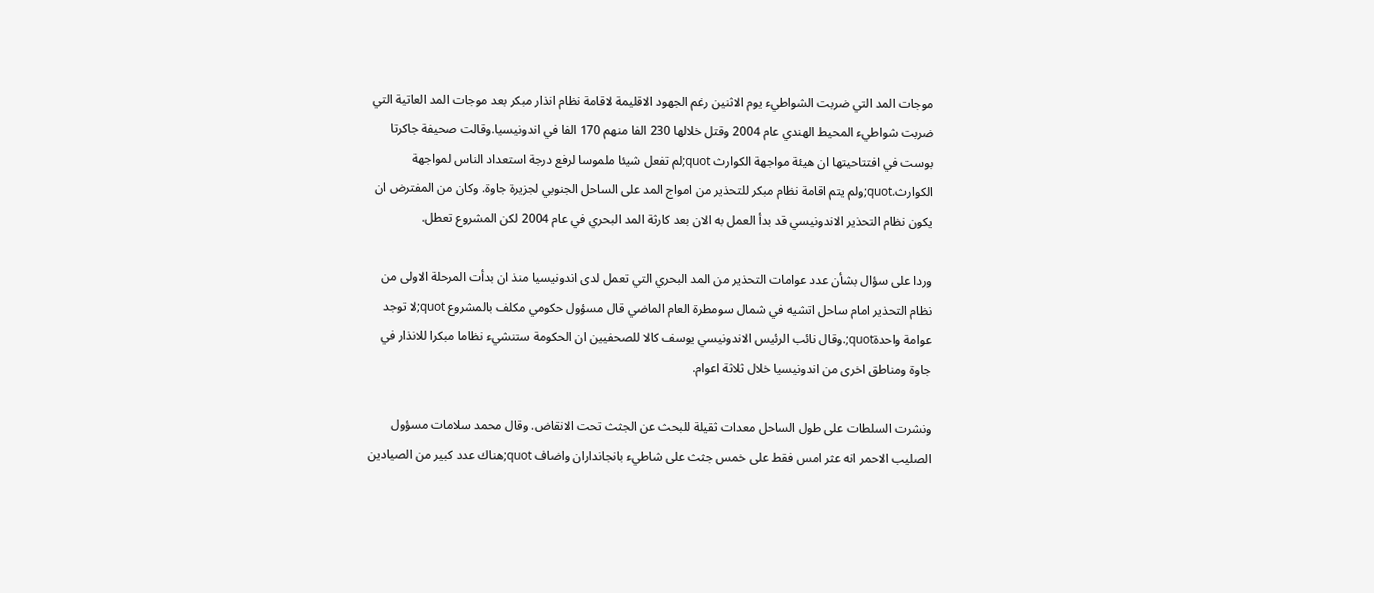موجات المد التي ضربت الشواطيء يوم الاثنين رغم الجهود الاقليمة لاقامة نظام انذار مبكر بعد موجات المد العاتية التي ضربت شواطيء المحيط الهندي عام 2004 وقتل خلالها 230 الفا منهم 170 الفا في اندونيسيا.وقالت صحيفة جاكرتا بوست في افتتاحيتها ان هيئة مواجهة الكوارث quot;لم تفعل شيئا ملموسا لرفع درجة استعداد الناس لمواجهة الكوارث.quot;ولم يتم اقامة نظام مبكر للتحذير من امواج المد على الساحل الجنوبي لجزيرة جاوة. وكان من المفترض ان يكون نظام التحذير الاندونيسي قد بدأ العمل به الان بعد كارثة المد البحري في عام 2004 لكن المشروع تعطل.

وردا على سؤال بشأن عدد عوامات التحذير من المد البحري التي تعمل لدى اندونيسيا منذ ان بدأت المرحلة الاولى من نظام التحذير امام ساحل اتشيه في شمال سومطرة العام الماضي قال مسؤول حكومي مكلف بالمشروع quot;لا توجد عوامة واحدةquot;.وقال نائب الرئيس الاندونيسي يوسف كالا للصحفيين ان الحكومة ستنشيء نظاما مبكرا للانذار في جاوة ومناطق اخرى من اندونيسيا خلال ثلاثة اعوام.

ونشرت السلطات على طول الساحل معدات ثقيلة للبحث عن الجثث تحت الانقاض. وقال محمد سلامات مسؤول الصليب الاحمر انه عثر امس فقط على خمس جثث على شاطيء بانجانداران واضاف quot;هناك عدد كبير من الصيادين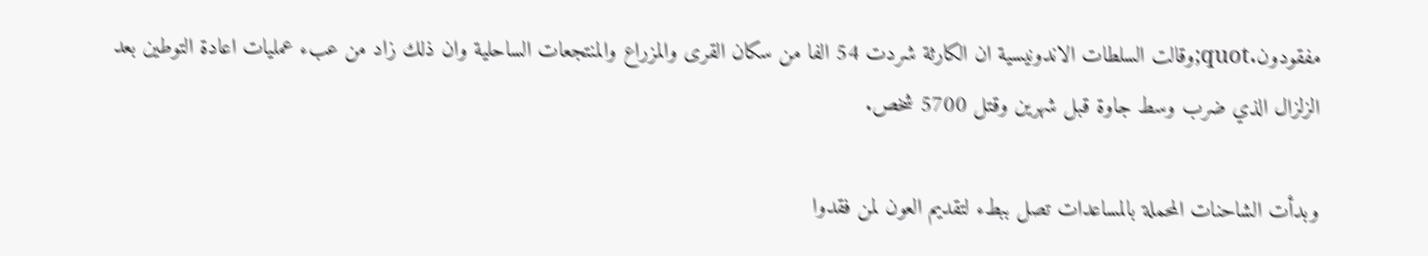مفقودون.quot;وقالت السلطات الاندونيسية ان الكارثة شردت 54 الفا من سكان القرى والمزراع والمنتجعات الساحلية وان ذلك زاد من عبء عمليات اعادة التوطين بعد الزلزال الذي ضرب وسط جاوة قبل شهرين وقتل 5700 شخص.

وبدأت الشاحنات المحملة بالمساعدات تصل ببطء لتقديم العون لمن فقدوا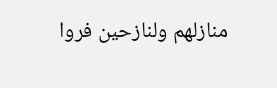منازلهم ولنازحين فروا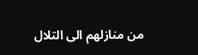من منازلهم الى التلال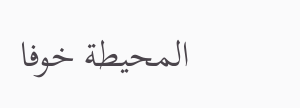المحيطة خوفا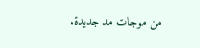من موجات مد جديدة.